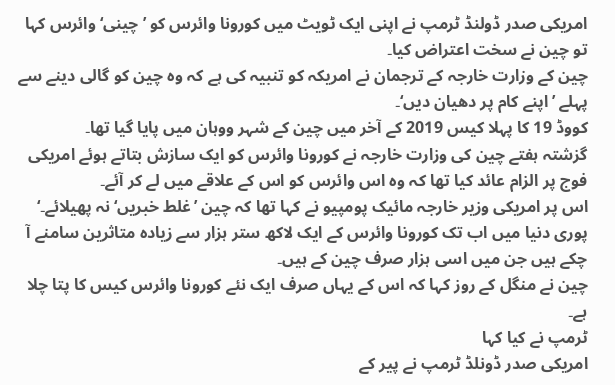امریکی صدر ڈولنڈ ٹرمپ نے اپنی ایک ٹویٹ میں کورونا وائرس کو ’چینی‘ وائرس کہا تو چین نے سخت اعتراض کیا۔
چین کے وزارت خارجہ کے ترجمان نے امریکہ کو تنبیہ کی ہے کہ وہ چین کو گالی دینے سے پہلے ’اپنے کام پر دھیان دیں‘۔
کووڈ 19 کا پہلا کیس 2019 کے آخر میں چین کے شہر ووہان میں پایا گیا تھا۔
گزشتہ ہفتے چین کی وزارت خارجہ نے کورونا وائرس کو ایک سازش بتاتے ہوئے امریکی فوج پر الزام عائد کیا تھا کہ وہ اس وائرس کو اس کے علاقے میں لے کر آئے۔
اس پر امریکی وزیر خارجہ مائیک پومپیو نے کہا تھا کہ چین ’غلط خبریں‘ نہ پھیلائے۔‘
پوری دنیا میں اب تک کورونا وائرس کے ایک لاکھ ستر ہزار سے زیادہ متاثرین سامنے آ چکے ہیں جن میں اسی ہزار صرف چین کے ہیں۔
چین نے منگل کے روز کہا کہ اس کے یہاں صرف ایک نئے کورونا وائرس کیس کا پتا چلا ہے۔
ٹرمپ نے کیا کہا
امریکی صدر ڈونلڈ ٹرمپ نے پیر کے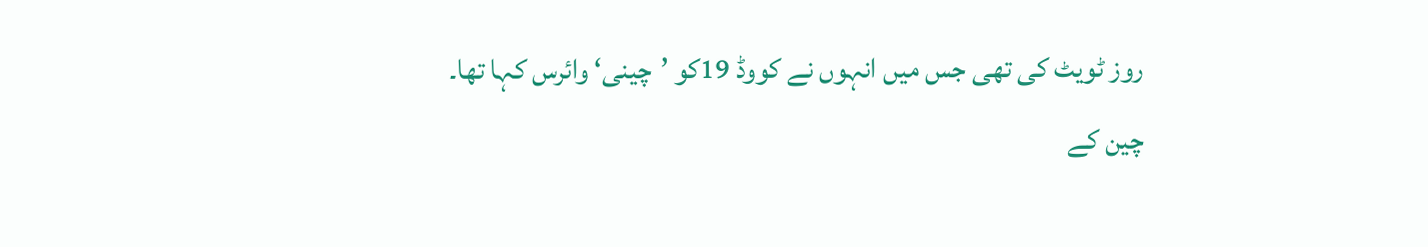روز ٹویٹ کی تھی جس میں انہوں نے کووڈ 19کو ’چینی‘ وائرس کہا تھا۔
چین کے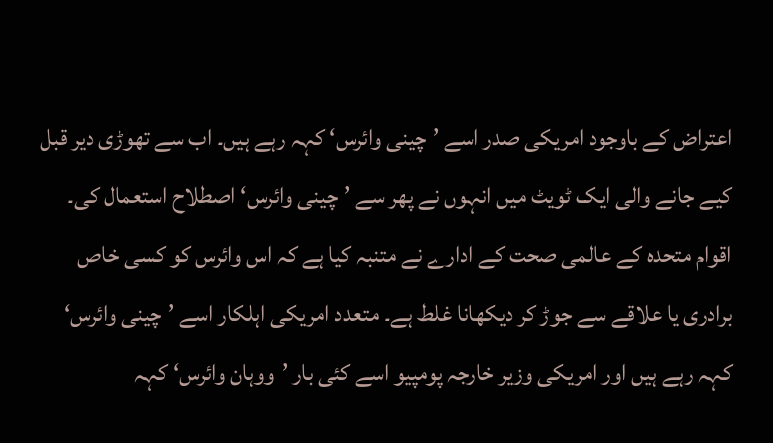اعتراض کے باوجود امریکی صدر اسے ’چینی وائرس‘ کہہ رہے ہیں۔ اب سے تھوڑی دیر قبل کیے جانے والی ایک ٹویٹ میں انہوں نے پھر سے ’چینی وائرس‘ اصطلاح استعمال کی۔
اقوام متحدہ کے عالمی صحت کے ادارے نے متنبہ کیا ہے کہ اس وائرس کو کسی خاص برادری یا علاقے سے جوڑ کر دیکھانا غلط ہے۔ متعدد امریکی اہلکار اسے ’چینی وائرس‘ کہہ رہے ہیں اور امریکی وزیر خارجہ پومپیو اسے کئی بار ’ووہان وائرس‘ کہہ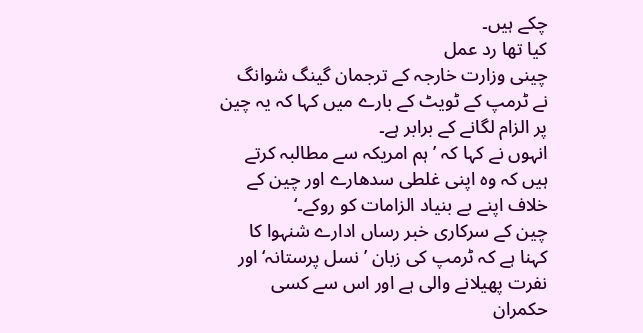چکے ہیں۔
کیا تھا رد عمل
چینی وزارت خارجہ کے ترجمان گینگ شوانگ نے ٹرمپ کے ٹویٹ کے بارے میں کہا کہ یہ چین پر الزام لگانے کے برابر ہے۔
انہوں نے کہا کہ ’ہم امریکہ سے مطالبہ کرتے ہیں کہ وہ اپنی غلطی سدھارے اور چین کے خلاف اپنے بے بنیاد الزامات کو روکے۔‘
چین کے سرکاری خبر رساں ادارے شنہوا کا کہنا ہے کہ ٹرمپ کی زبان ’نسل پرستانہ‘ اور نفرت پھیلانے والی ہے اور اس سے کسی حکمران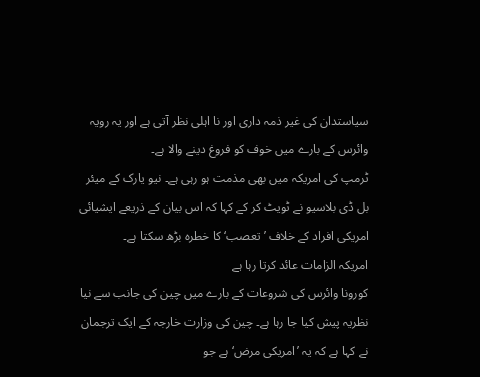سیاستدان کی غیر ذمہ داری اور نا اہلی نظر آتی ہے اور یہ رویہ وائرس کے بارے میں خوف کو فروغ دینے والا ہے۔
ٹرمپ کی امریکہ میں بھی مذمت ہو رہی ہے۔ نیو یارک کے میئر بل ڈی بلاسیو نے ٹویٹ کر کے کہا کہ اس بیان کے ذریعے ایشیائی امریکی افراد کے خلاف ’تعصب‘ کا خطرہ بڑھ سکتا ہے۔
امریکہ الزامات عائد کرتا رہا ہے
کورونا وائرس کی شروعات کے بارے میں چین کی جانب سے نیا نظریہ پیش کیا جا رہا ہے۔ چین کی وزارت خارجہ کے ایک ترجمان نے کہا ہے کہ یہ ’امریکی مرض‘ ہے جو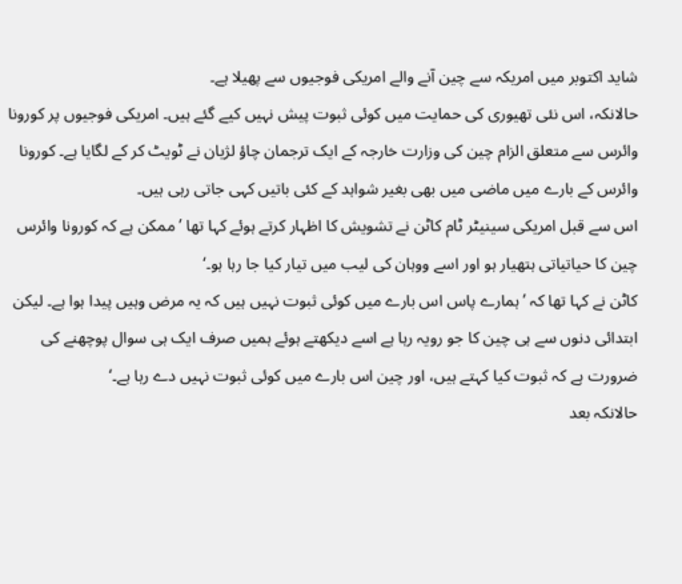شاید اکتوبر میں امریکہ سے چین آنے والے امریکی فوجیوں سے پھیلا ہے۔
حالانکہ، اس نئی تھیوری کی حمایت میں کوئی ثبوت پیش نہیں کیے گئے ہیں۔ امریکی فوجیوں پر کورونا وائرس سے متعلق الزام چین کی وزارت خارجہ کے ایک ترجمان چاؤ لژیان نے ٹویٹ کر کے لگایا ہے۔ کورونا وائرس کے بارے میں ماضی میں بھی بغیر شواہد کے کئی باتیں کہی جاتی رہی ہیں۔
اس سے قبل امریکی سینیٹر ٹام کاٹن نے تشویش کا اظہار کرتے ہوئے کہا تھا ’ممکن ہے کہ کورونا وائرس چین کا حیاتیاتی ہتھیار ہو اور اسے ووہان کی لیب میں تیار کیا جا رہا ہو۔‘
کاٹن نے کہا تھا کہ ’ہمارے پاس اس بارے میں کوئی ثبوت نہیں ہیں کہ یہ مرض وہیں پیدا ہوا ہے۔ لیکن ابتدائی دنوں سے ہی چین کا جو رویہ رہا ہے اسے دیکھتے ہوئے ہمیں صرف ایک ہی سوال پوچھنے کی ضرورت ہے کہ ثبوت کیا کہتے ہیں، اور چین اس بارے میں کوئی ثبوت نہیں دے رہا ہے۔‘
حالانکہ بعد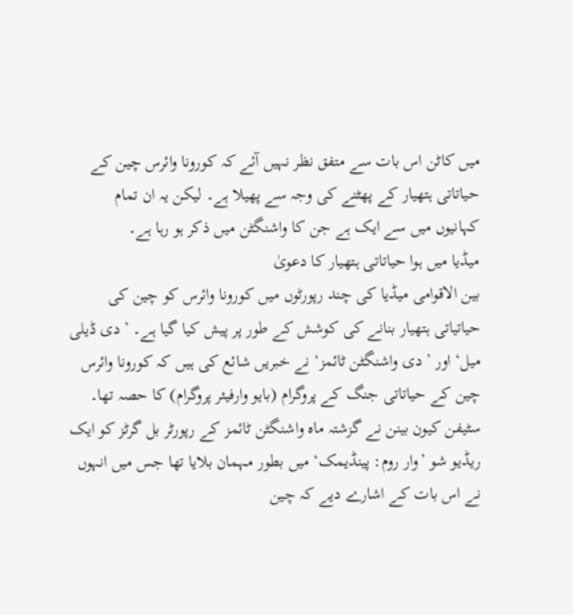میں کاٹن اس بات سے متفق نظر نہیں آئے کہ کورونا وائرس چین کے حیاتاتی ہتھیار کے پھٹنے کی وجہ سے پھیلا ہے۔ لیکن یہ ان تمام کہانیوں میں سے ایک ہے جن کا واشنگٹن میں ذکر ہو رہا ہے۔
میڈیا میں ہوا حیاتاتی ہتھیار کا دعویٰ
بین الاقوامی میڈیا کی چند رپورٹوں میں کورونا وائرس کو چین کی حیاتیاتی ہتھیار بنانے کی کوشش کے طور پر پیش کیا گیا ہے۔ ’دی ڈیلی میل‘ اور ’دی واشنگٹن ٹائمز‘ نے خبریں شائع کی ہیں کہ کورونا وائرس چین کے حیاتاتی جنگ کے پروگرام (بایو وارفیئر پروگرام) کا حصہ تھا۔
سٹیفن کیون بینن نے گزشتہ ماہ واشنگٹن ٹائمز کے رپورٹر بل گرٹز کو ایک ریڈیو شو ’وار روم: پینڈیمک‘ میں بطور مہمان بلایا تھا جس میں انہوں نے اس بات کے اشارے دیے کہ چین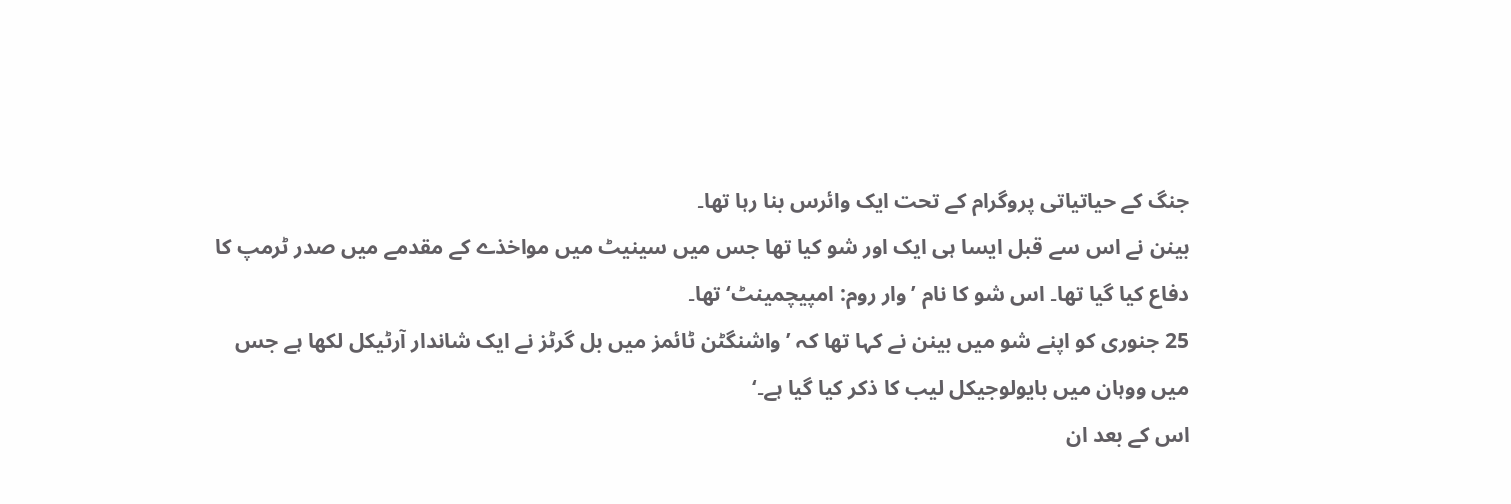جنگ کے حیاتیاتی پروگرام کے تحت ایک وائرس بنا رہا تھا۔
بینن نے اس سے قبل ایسا ہی ایک اور شو کیا تھا جس میں سینیٹ میں مواخذے کے مقدمے میں صدر ٹرمپ کا دفاع کیا گیا تھا۔ اس شو کا نام ’وار روم: امپیچمینٹ‘ تھا۔
25 جنوری کو اپنے شو میں بینن نے کہا تھا کہ ’واشنگٹن ٹائمز میں بل گرٹز نے ایک شاندار آرٹیکل لکھا ہے جس میں ووہان میں بایولوجیکل لیب کا ذکر کیا گیا ہے۔‘
اس کے بعد ان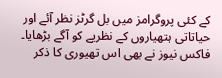کے کئی پروگرامز میں بل گرٹز نظر آئے اور حیاتاتی ہتھیاروں کے نظریے کو آگے بڑھایا۔
فاکس نیوز نے بھی اس تھیوری کا ذکر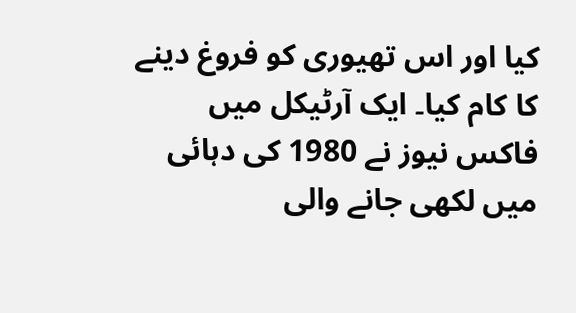کیا اور اس تھیوری کو فروغ دینے کا کام کیا۔ ایک آرٹیکل میں فاکس نیوز نے 1980 کی دہائی میں لکھی جانے والی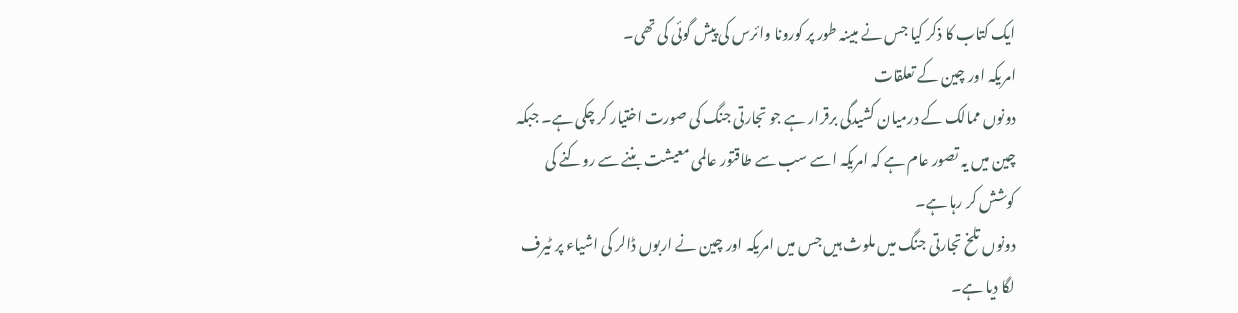ایک کتاب کا ذکر کیا جس نے مبینہ طور پر کورونا وائرس کی پیش گوئی کی تھی۔
امریکہ اور چین کے تعلقات
دونوں ممالک کے درمیان کشیدگی برقرار ہے جو تجارتی جنگ کی صورت اختیار کر چکی ہے۔ جبکہ چین میں یہ تصور عام ہے کہ امریکہ اسے سب سے طاقتور عالمی معیشت بننے سے روکنے کی کوشش کر رہا ہے۔
دونوں تلخ تجارتی جنگ میں ملوث ہیں جس میں امریکہ اور چین نے اربوں ڈالر کی اشیاء پر ٹیرف لگا دیا ہے۔